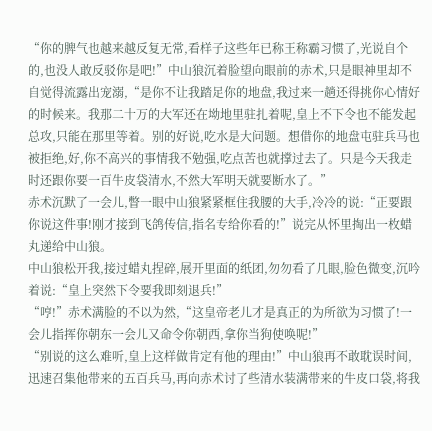“你的脾气也越来越反复无常,看样子这些年已称王称霸习惯了,光说自个的,也没人敢反驳你是吧!”中山狼沉着脸望向眼前的赤术,只是眼神里却不自觉得流露出宠溺,“是你不让我踏足你的地盘,我过来一趟还得挑你心情好的时候来。我那二十万的大军还在坳地里驻扎着呢,皇上不下令也不能发起总攻,只能在那里等着。别的好说,吃水是大问题。想借你的地盘屯驻兵马也被拒绝,好,你不高兴的事情我不勉强,吃点苦也就撑过去了。只是今天我走时还跟你要一百牛皮袋清水,不然大军明天就要断水了。”
赤术沉默了一会儿,瞥一眼中山狼紧紧框住我腰的大手,冷冷的说:“正要跟你说这件事!刚才接到飞鸽传信,指名专给你看的!”说完从怀里掏出一枚蜡丸递给中山狼。
中山狼松开我,接过蜡丸捏碎,展开里面的纸团,勿勿看了几眼,脸色微变,沉吟着说:“皇上突然下令要我即刻退兵!”
“哼!”赤术满脸的不以为然,“这皇帝老儿才是真正的为所欲为习惯了!一会儿指挥你朝东一会儿又命令你朝西,拿你当狗使唤呢!”
“别说的这么难听,皇上这样做肯定有他的理由!”中山狼再不敢耽误时间,迅速召集他带来的五百兵马,再向赤术讨了些清水装满带来的牛皮口袋,将我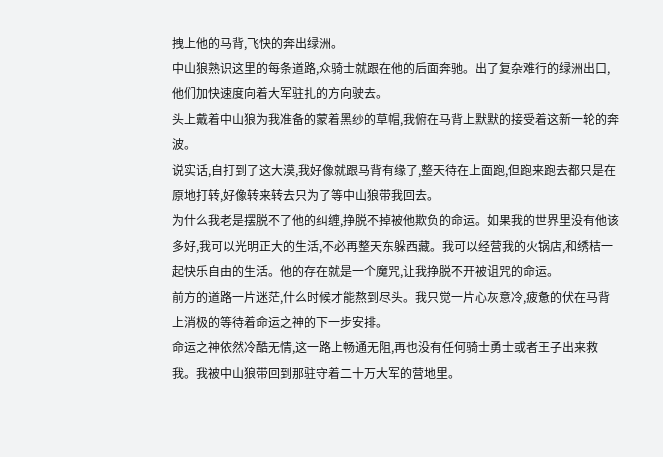拽上他的马背,飞快的奔出绿洲。
中山狼熟识这里的每条道路,众骑士就跟在他的后面奔驰。出了复杂难行的绿洲出口,他们加快速度向着大军驻扎的方向驶去。
头上戴着中山狼为我准备的蒙着黑纱的草帽,我俯在马背上默默的接受着这新一轮的奔波。
说实话,自打到了这大漠,我好像就跟马背有缘了,整天待在上面跑,但跑来跑去都只是在原地打转,好像转来转去只为了等中山狼带我回去。
为什么我老是摆脱不了他的纠缠,挣脱不掉被他欺负的命运。如果我的世界里没有他该多好,我可以光明正大的生活,不必再整天东躲西藏。我可以经营我的火锅店,和绣桔一起快乐自由的生活。他的存在就是一个魔咒,让我挣脱不开被诅咒的命运。
前方的道路一片迷茫,什么时候才能熬到尽头。我只觉一片心灰意冷,疲惫的伏在马背上消极的等待着命运之神的下一步安排。
命运之神依然冷酷无情,这一路上畅通无阻,再也没有任何骑士勇士或者王子出来救我。我被中山狼带回到那驻守着二十万大军的营地里。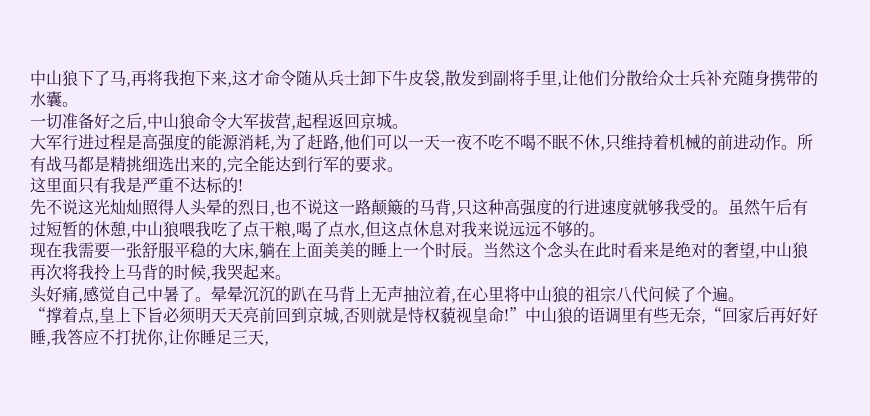中山狼下了马,再将我抱下来,这才命令随从兵士卸下牛皮袋,散发到副将手里,让他们分散给众士兵补充随身携带的水囊。
一切准备好之后,中山狼命令大军拔营,起程返回京城。
大军行进过程是高强度的能源消耗,为了赶路,他们可以一天一夜不吃不喝不眠不休,只维持着机械的前进动作。所有战马都是精挑细选出来的,完全能达到行军的要求。
这里面只有我是严重不达标的!
先不说这光灿灿照得人头晕的烈日,也不说这一路颠簸的马背,只这种高强度的行进速度就够我受的。虽然午后有过短暂的休憩,中山狼喂我吃了点干粮,喝了点水,但这点休息对我来说远远不够的。
现在我需要一张舒服平稳的大床,躺在上面美美的睡上一个时辰。当然这个念头在此时看来是绝对的奢望,中山狼再次将我拎上马背的时候,我哭起来。
头好痛,感觉自己中暑了。晕晕沉沉的趴在马背上无声抽泣着,在心里将中山狼的祖宗八代问候了个遍。
“撑着点,皇上下旨必须明天天亮前回到京城,否则就是恃权藐视皇命!”中山狼的语调里有些无奈,“回家后再好好睡,我答应不打扰你,让你睡足三天,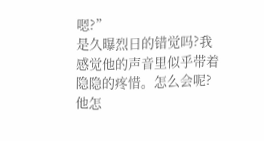嗯?”
是久曝烈日的错觉吗?我感觉他的声音里似乎带着隐隐的疼惜。怎么会呢?他怎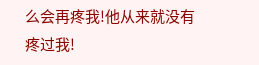么会再疼我!他从来就没有疼过我!